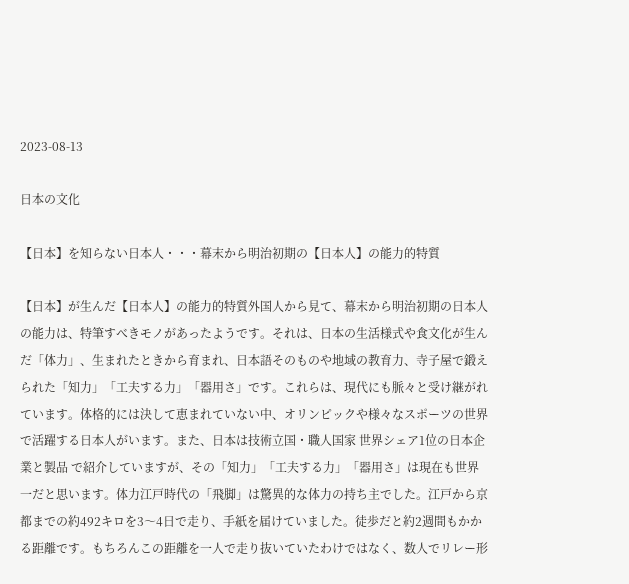2023-08-13

日本の文化

【日本】を知らない日本人・・・幕末から明治初期の【日本人】の能力的特質

【日本】が生んだ【日本人】の能力的特質外国人から見て、幕末から明治初期の日本人の能力は、特筆すべきモノがあったようです。それは、日本の生活様式や食文化が生んだ「体力」、生まれたときから育まれ、日本語そのものや地域の教育力、寺子屋で鍛えられた「知力」「工夫する力」「器用さ」です。これらは、現代にも脈々と受け継がれています。体格的には決して恵まれていない中、オリンピックや様々なスポーツの世界で活躍する日本人がいます。また、日本は技術立国・職人国家 世界シェア1位の日本企業と製品 で紹介していますが、その「知力」「工夫する力」「器用さ」は現在も世界一だと思います。体力江戸時代の「飛脚」は驚異的な体力の持ち主でした。江戸から京都までの約492キロを3〜4日で走り、手紙を届けていました。徒歩だと約2週間もかかる距離です。もちろんこの距離を一人で走り抜いていたわけではなく、数人でリレー形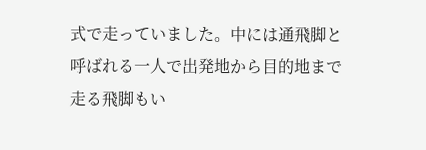式で走っていました。中には通飛脚と呼ばれる一人で出発地から目的地まで走る飛脚もい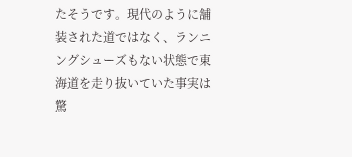たそうです。現代のように舗装された道ではなく、ランニングシューズもない状態で東海道を走り抜いていた事実は驚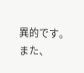異的です。また、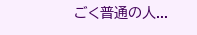ごく普通の人...